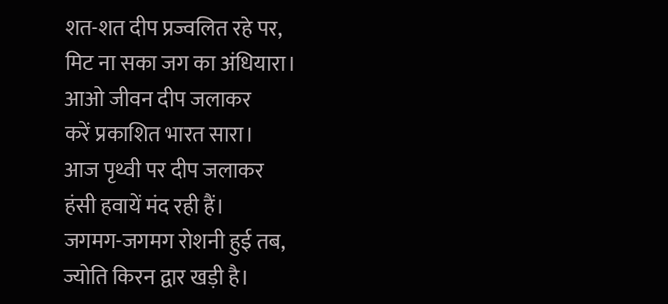शत-शत दीप प्रज्वलित रहे पर,
मिट ना सका जग का अंधियारा।
आओ जीवन दीप जलाकर
करें प्रकाशित भारत सारा।
आज पृथ्वी पर दीप जलाकर
हंसी हवायें मंद रही हैं।
जगमग-जगमग रोशनी हुई तब,
ज्योति किरन द्वार खड़ी है।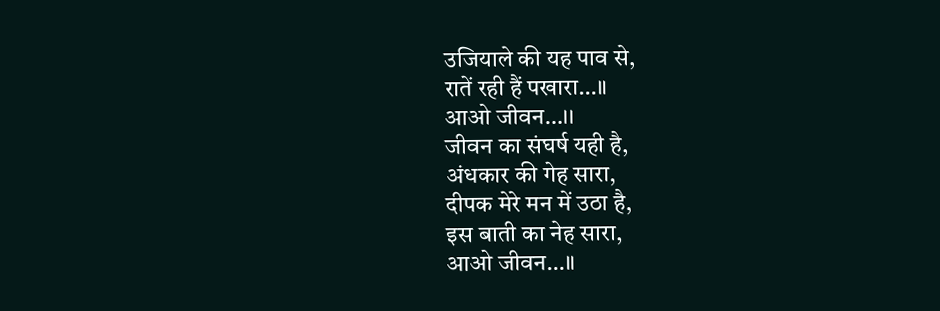उजियाले की यह पाव से,
रातें रही हैं पखारा…॥
आओ जीवन…।।
जीवन का संघर्ष यही है,
अंधकार की गेह सारा,
दीपक मेरे मन में उठा है,
इस बाती का नेह सारा,
आओ जीवन…॥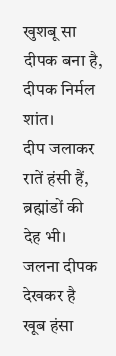खुशबू सा दीपक बना है,
दीपक निर्मल शांत।
दीप जलाकर रातें हंसी हैं,
ब्रह्मांडों की देह भी।
जलना दीपक देखकर है
खूब हंसा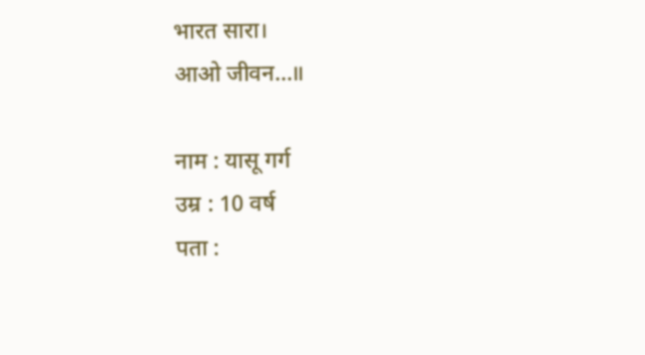भारत सारा।
आओ जीवन…॥

नाम : यासू गर्ग
उम्र : 10 वर्ष
पता :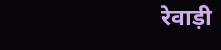रेवाड़ी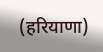(हरियाणा)